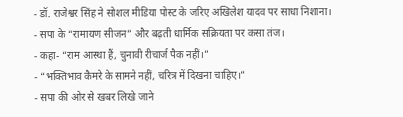- डॉ. राजेश्वर सिंह ने सोशल मीडिया पोस्ट के जरिए अखिलेश यादव पर साधा निशाना।
- सपा के “रामायण सीजन” और बढ़ती धार्मिक सक्रियता पर कसा तंज।
- कहा- “राम आस्था हैं, चुनावी रीचार्ज पैक नहीं।”
- “भक्तिभाव कैमरे के सामने नहीं, चरित्र में दिखना चाहिए।”
- सपा की ओर से खबर लिखे जाने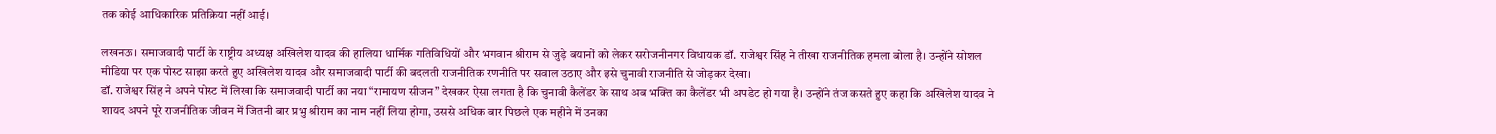तक कोई आधिकारिक प्रतिक्रिया नहीं आई।

लखनऊ। समाजवादी पार्टी के राष्ट्रीय अध्यक्ष अखिलेश यादव की हालिया धार्मिक गतिविधियों और भगवान श्रीराम से जुड़े बयानों को लेकर सरोजनीनगर विधायक डॉ. राजेश्वर सिंह ने तीखा राजनीतिक हमला बोला है। उन्होंने सोशल मीडिया पर एक पोस्ट साझा करते हुए अखिलेश यादव और समाजवादी पार्टी की बदलती राजनीतिक रणनीति पर सवाल उठाए और इसे चुनावी राजनीति से जोड़कर देखा।
डॉ. राजेश्वर सिंह ने अपने पोस्ट में लिखा कि समाजवादी पार्टी का नया “रामायण सीजन” देखकर ऐसा लगता है कि चुनावी कैलेंडर के साथ अब भक्ति का कैलेंडर भी अपडेट हो गया है। उन्होंने तंज कसते हुए कहा कि अखिलेश यादव ने शायद अपने पूरे राजनीतिक जीवन में जितनी बार प्रभु श्रीराम का नाम नहीं लिया होगा, उससे अधिक बार पिछले एक महीने में उनका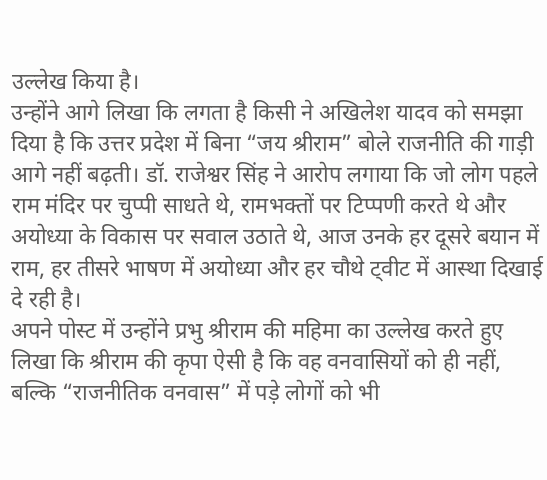उल्लेख किया है।
उन्होंने आगे लिखा कि लगता है किसी ने अखिलेश यादव को समझा दिया है कि उत्तर प्रदेश में बिना “जय श्रीराम” बोले राजनीति की गाड़ी आगे नहीं बढ़ती। डॉ. राजेश्वर सिंह ने आरोप लगाया कि जो लोग पहले राम मंदिर पर चुप्पी साधते थे, रामभक्तों पर टिप्पणी करते थे और अयोध्या के विकास पर सवाल उठाते थे, आज उनके हर दूसरे बयान में राम, हर तीसरे भाषण में अयोध्या और हर चौथे ट्वीट में आस्था दिखाई दे रही है।
अपने पोस्ट में उन्होंने प्रभु श्रीराम की महिमा का उल्लेख करते हुए लिखा कि श्रीराम की कृपा ऐसी है कि वह वनवासियों को ही नहीं, बल्कि “राजनीतिक वनवास” में पड़े लोगों को भी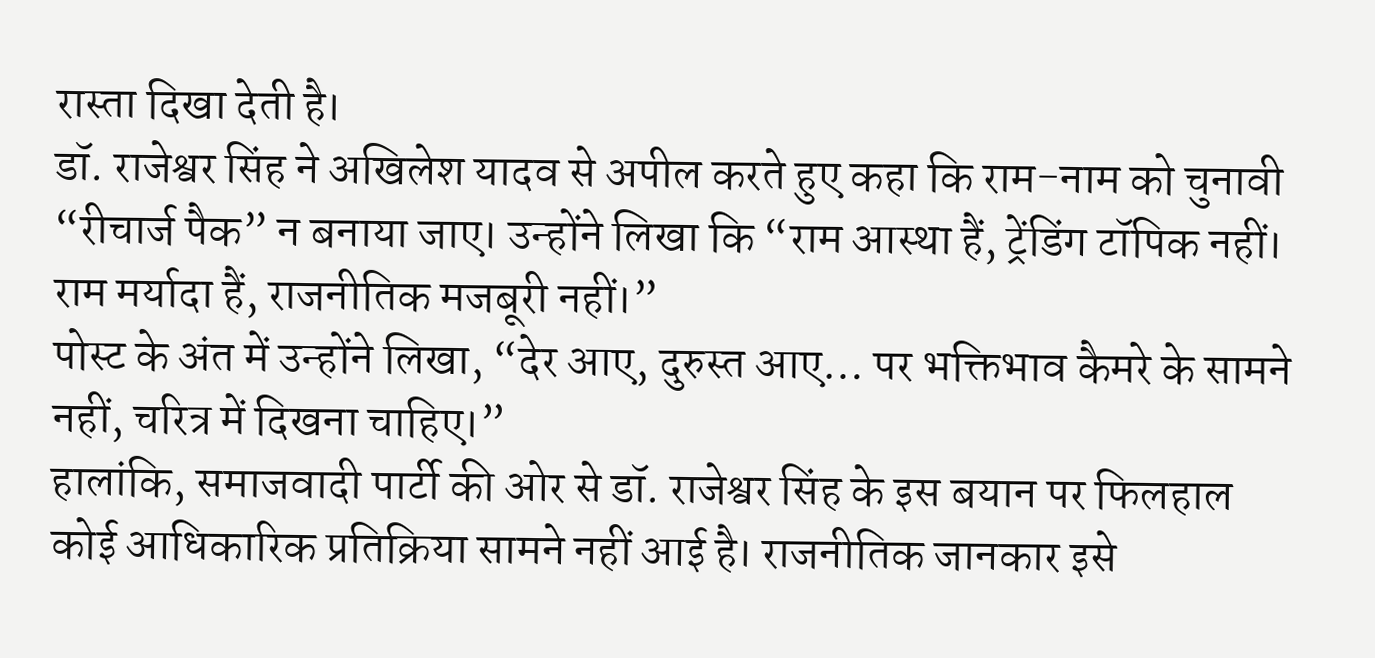रास्ता दिखा देती है।
डॉ. राजेश्वर सिंह ने अखिलेश यादव से अपील करते हुए कहा कि राम-नाम को चुनावी “रीचार्ज पैक” न बनाया जाए। उन्होंने लिखा कि “राम आस्था हैं, ट्रेंडिंग टॉपिक नहीं। राम मर्यादा हैं, राजनीतिक मजबूरी नहीं।”
पोस्ट के अंत में उन्होंने लिखा, “देर आए, दुरुस्त आए… पर भक्तिभाव कैमरे के सामने नहीं, चरित्र में दिखना चाहिए।”
हालांकि, समाजवादी पार्टी की ओर से डॉ. राजेश्वर सिंह के इस बयान पर फिलहाल कोई आधिकारिक प्रतिक्रिया सामने नहीं आई है। राजनीतिक जानकार इसे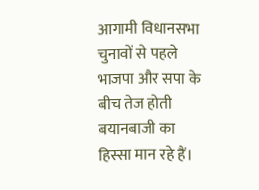आगामी विधानसभा चुनावों से पहले भाजपा और सपा के बीच तेज होती बयानबाजी का हिस्सा मान रहे हैं।